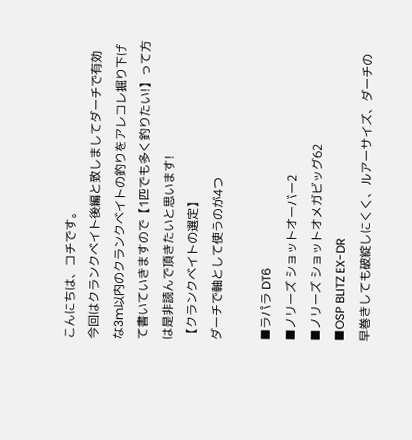こんにちは、コチです。
今回はクランクベイト後編と致しましてダーチで有効な3m以内のクランクベイトの釣りをアレコレ掘り下げて書いていきますので【1匹でも多く釣りたい!】って方は是非読んで頂きたいと思います!
【クランクベイトの選定】
ダーチで軸として使うのが4つ

■ラパラ DT6
■ノリーズ ショットオーバー2
■ノリーズ ショットオメガビッグ62
■OSP BLITZ EX-DR
早巻きしても破綻しにくく、ルアーサイズ、ダーチの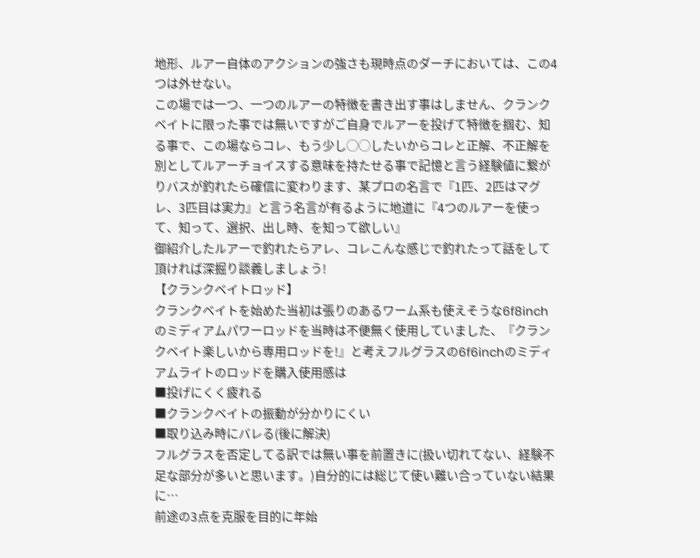地形、ルアー自体のアクションの強さも現時点のダーチにおいては、この4つは外せない。
この場では一つ、一つのルアーの特徴を書き出す事はしません、クランクベイトに限った事では無いですがご自身でルアーを投げて特徴を掴む、知る事で、この場ならコレ、もう少し◯◯したいからコレと正解、不正解を別としてルアーチョイスする意味を持たせる事で記憶と言う経験値に繋がりバスが釣れたら確信に変わります、某プロの名言で『1匹、2匹はマグレ、3匹目は実力』と言う名言が有るように地道に『4つのルアーを使って、知って、選択、出し時、を知って欲しい』
御紹介したルアーで釣れたらアレ、コレこんな感じで釣れたって話をして頂ければ深掘り談義しましょう!
【クランクベイトロッド】
クランクベイトを始めた当初は張りのあるワーム系も使えそうな6f8inchのミディアムパワーロッドを当時は不便無く使用していました、『クランクベイト楽しいから専用ロッドを!』と考えフルグラスの6f6inchのミディアムライトのロッドを購入使用感は
■投げにくく疲れる
■クランクベイトの振動が分かりにくい
■取り込み時にバレる(後に解決)
フルグラスを否定してる訳では無い事を前置きに(扱い切れてない、経験不足な部分が多いと思います。)自分的には総じて使い難い合っていない結果に…
前途の3点を克服を目的に年始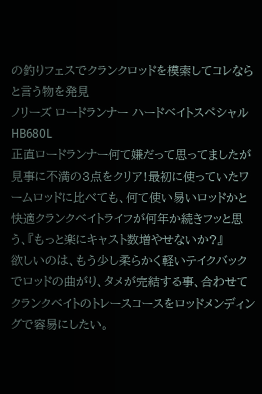の釣りフェスでクランクロッドを模索してコレならと言う物を発見
ノリーズ ロードランナー ハードベイトスペシャルHB680L
正直ロードランナー何て嫌だって思ってましたが見事に不満の3点をクリア!最初に使っていたワームロッドに比べても、何て使い易いロッドかと快適クランクベイトライフが何年か続きフッと思う、『もっと楽にキャスト数増やせないか?』
欲しいのは、もう少し柔らかく軽いテイクバックでロッドの曲がり、タメが完結する事、合わせてクランクベイトのトレースコースをロッドメンディングで容易にしたい。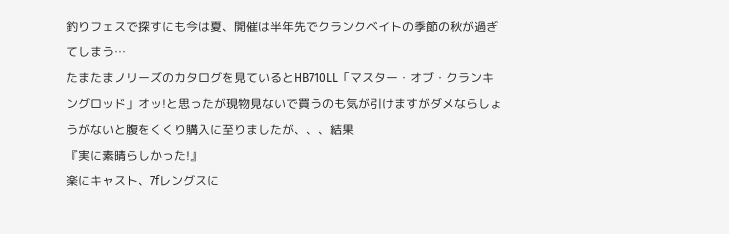釣りフェスで探すにも今は夏、開催は半年先でクランクベイトの季節の秋が過ぎてしまう…
たまたまノリーズのカタログを見ているとHB710LL「マスター・オブ・クランキングロッド」オッ!と思ったが現物見ないで買うのも気が引けますがダメならしょうがないと腹をくくり購入に至りましたが、、、結果
『実に素晴らしかった!』
楽にキャスト、7fレングスに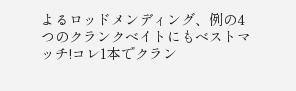よるロッドメンディング、例の4つのクランクベイトにもベストマッチ!コレ1本でクラン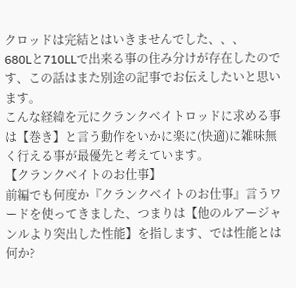クロッドは完結とはいきませんでした、、、
680Lと710LLで出来る事の住み分けが存在したのです、この話はまた別途の記事でお伝えしたいと思います。
こんな経緯を元にクランクベイトロッドに求める事は【巻き】と言う動作をいかに楽に(快適)に雑味無く行える事が最優先と考えています。
【クランクベイトのお仕事】
前編でも何度か『クランクベイトのお仕事』言うワードを使ってきました、つまりは【他のルアージャンルより突出した性能】を指します、では性能とは何か?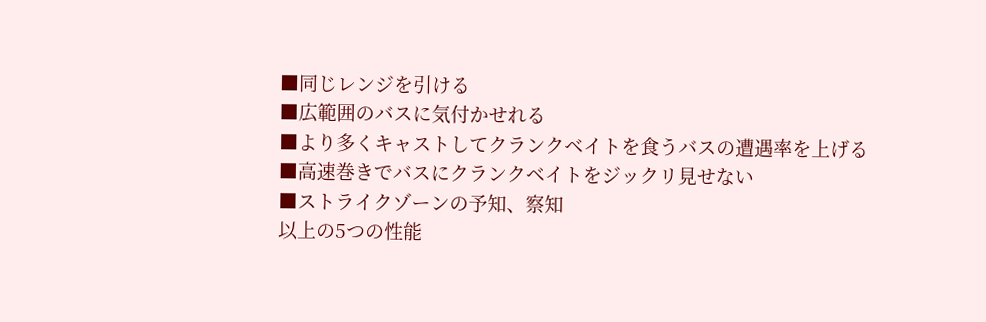■同じレンジを引ける
■広範囲のバスに気付かせれる
■より多くキャストしてクランクベイトを食うバスの遭遇率を上げる
■高速巻きでバスにクランクベイトをジックリ見せない
■ストライクゾーンの予知、察知
以上の5つの性能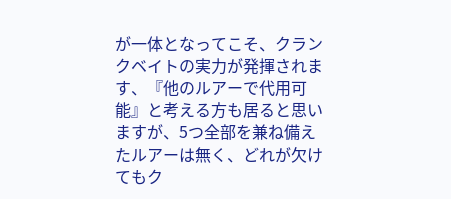が一体となってこそ、クランクベイトの実力が発揮されます、『他のルアーで代用可能』と考える方も居ると思いますが、5つ全部を兼ね備えたルアーは無く、どれが欠けてもク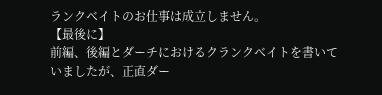ランクベイトのお仕事は成立しません。
【最後に】
前編、後編とダーチにおけるクランクベイトを書いていましたが、正直ダー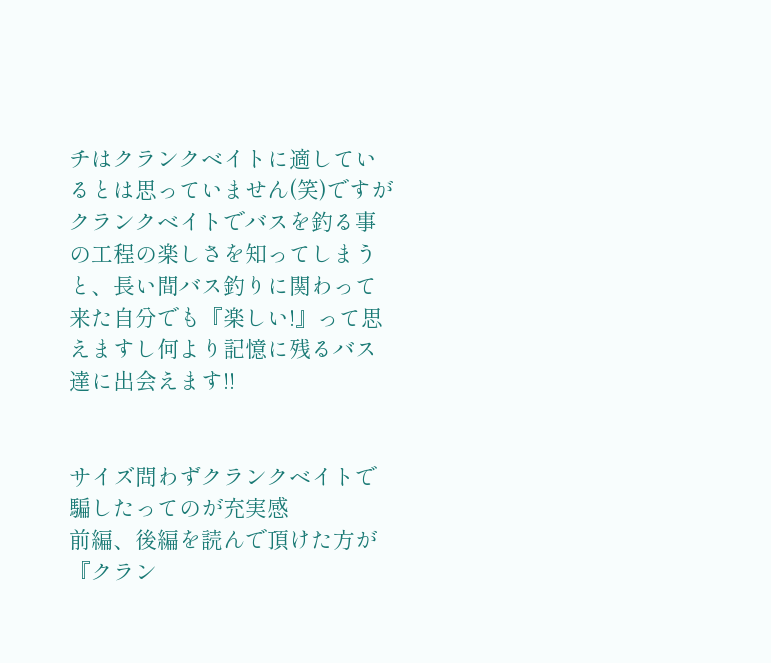チはクランクベイトに適しているとは思っていません(笑)ですがクランクベイトでバスを釣る事の工程の楽しさを知ってしまうと、長い間バス釣りに関わって来た自分でも『楽しい!』って思えますし何より記憶に残るバス達に出会えます!!


サイズ問わずクランクベイトで騙したってのが充実感
前編、後編を読んで頂けた方が『クラン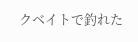クベイトで釣れた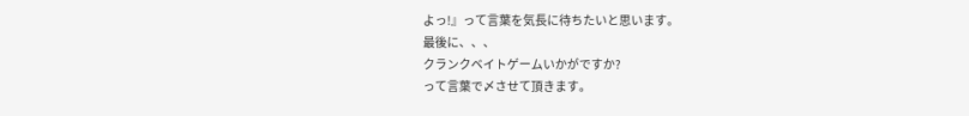よっ!』って言葉を気長に待ちたいと思います。
最後に、、、
クランクベイトゲームいかがですか?
って言葉で〆させて頂きます。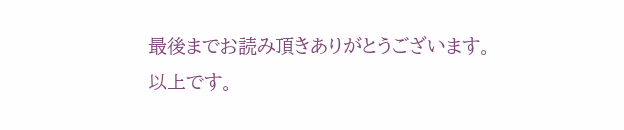最後までお読み頂きありがとうございます。
以上です。